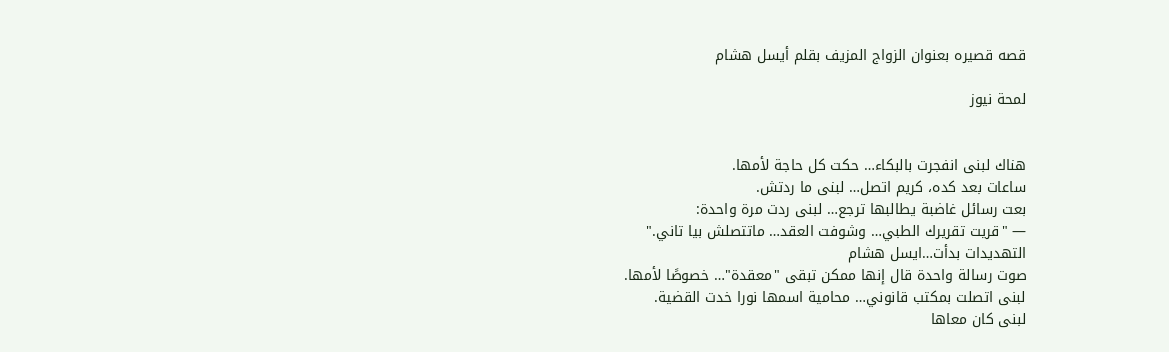قصه قصيره بعنوان الزواج المزيف بقلم أيسل هشام

لمحة نيوز


هناك لبنى انفجرت بالبكاء… حكت كل حاجة لأمها.
ساعات بعد كده، كريم اتصل… لبنى ما ردتش.
بعت رسائل غاضبة يطالبها ترجع… لبنى ردت مرة واحدة:
— "قريت تقريرك الطبي… وشوفت العقد… ماتتصلش بيا تاني."
التهديدات بدأت…ايسل هشام
صوت رسالة واحدة قال إنها ممكن تبقى "معقدة"… خصوصًا لأمها.
لبنى اتصلت بمكتب قانوني… محامية اسمها نورا خدت القضية.
لبنى كان معاها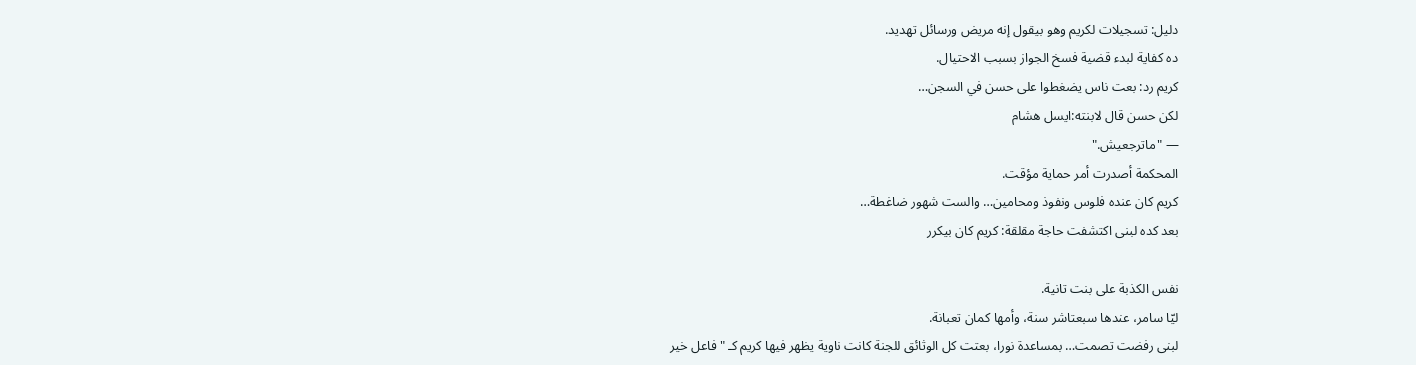دليل: تسجيلات لكريم وهو بيقول إنه مريض ورسائل تهديد.
ده كفاية لبدء قضية فسخ الجواز بسبب الاحتيال.
كريم رد: بعت ناس يضغطوا على حسن في السجن…
لكن حسن قال لابنته:ايسل هشام
— "ماترجعيش."
المحكمة أصدرت أمر حماية مؤقت.
كريم كان عنده فلوس ونفوذ ومحامين… والست شهور ضاغطة…
بعد كده لبنى اكتشفت حاجة مقلقة: كريم كان بيكرر

نفس الكذبة على بنت تانية.
ليّا سامر، عندها سبعتاشر سنة، وأمها كمان تعبانة.
لبنى رفضت تصمت… بمساعدة نورا، بعتت كل الوثائق للجنة كانت ناوية يظهر فيها كريم كـ "فاعل خير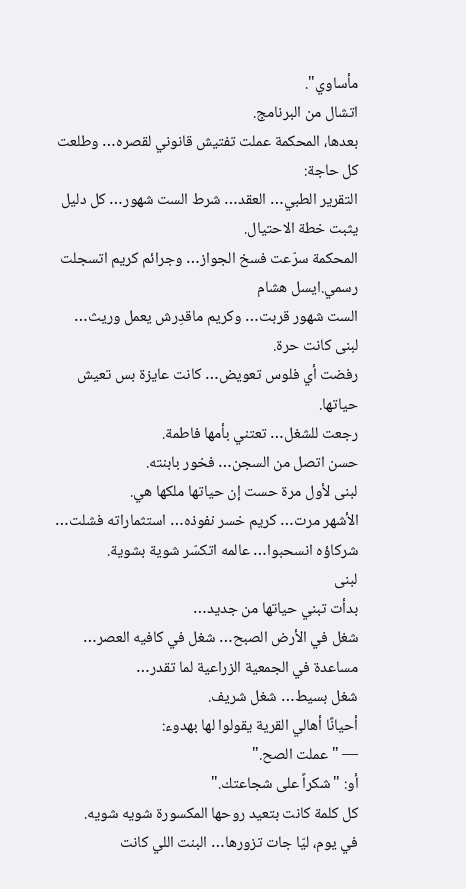مأساوي".
اتشال من البرنامج.
بعدها، المحكمة عملت تفتيش قانوني لقصره… وطلعت كل حاجة:
التقرير الطبي… العقد… شرط الست شهور… كل دليل يثبت خطة الاحتيال.
المحكمة سرّعت فسخ الجواز… وجرائم كريم اتسجلت رسمي.ايسل هشام
الست شهور قربت… وكريم ماقدِرش يعمل وريث…
لبنى كانت حرة.
رفضت أي فلوس تعويض… كانت عايزة بس تعيش حياتها.
رجعت للشغل… تعتني بأمها فاطمة.
حسن اتصل من السجن… فخور بابنته.
لبنى لأول مرة حست إن حياتها ملكها هي.
الأشهر مرت… كريم خسر نفوذه… استثماراته فشلت… شركاؤه انسحبوا… عالمه اتكسّر شوية بشوية.
لبنى
بدأت تبني حياتها من جديد…
شغل في الأرض الصبح… شغل في كافيه العصر… مساعدة في الجمعية الزراعية لما تقدر…
شغل بسيط… شغل شريف.
أحيانًا أهالي القرية يقولوا لها بهدوء:
— "عملت الصح."
أو: "شكراً على شجاعتك."
كل كلمة كانت بتعيد روحها المكسورة شويه شويه.
في يوم، ليّا جات تزورها… البنت اللي كانت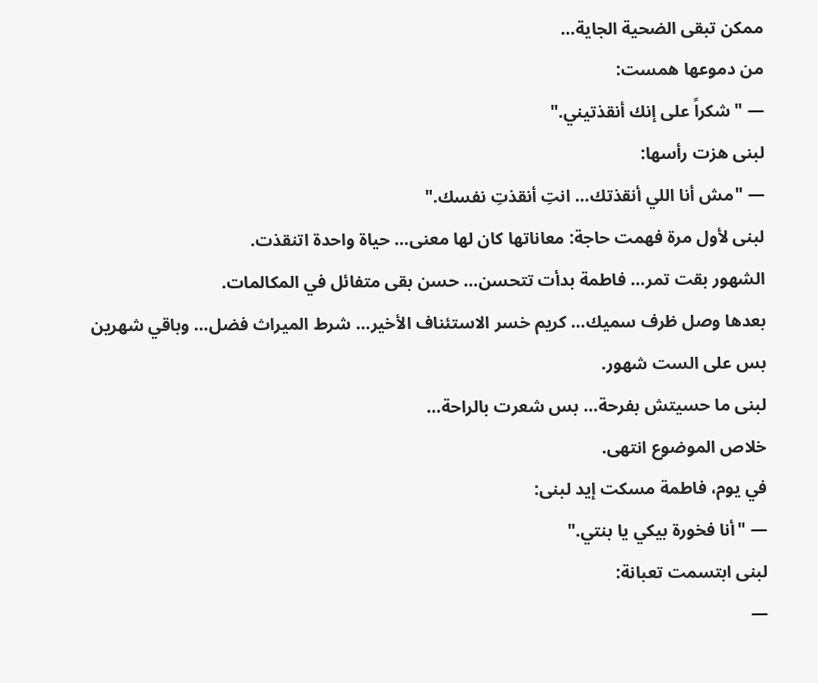ممكن تبقى الضحية الجاية…
من دموعها همست:
— "شكراً على إنك أنقذتيني."
لبنى هزت رأسها:
— "مش أنا اللي أنقذتك… انتِ أنقذتِ نفسك."
لبنى لأول مرة فهمت حاجة: معاناتها كان لها معنى… حياة واحدة اتنقذت.
الشهور بقت تمر… فاطمة بدأت تتحسن… حسن بقى متفائل في المكالمات.
بعدها وصل ظرف سميك… كريم خسر الاستئناف الأخير… شرط الميراث فضل… وباقي شهرين بس على الست شهور.
لبنى ما حسيتش بفرحة… بس شعرت بالراحة…
خلاص الموضوع انتهى.
في يوم، فاطمة مسكت إيد لبنى:
— "أنا فخورة بيكي يا بنتي."
لبنى ابتسمت تعبانة:
—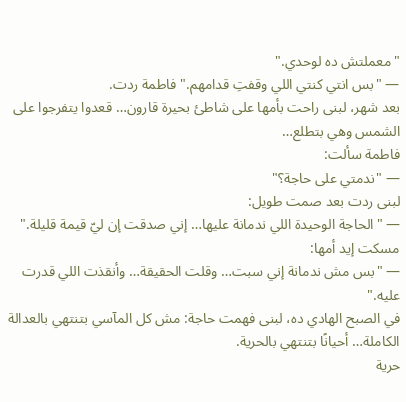"معملتش ده لوحدي."
— "بس انتي كنتي اللي وقفتِ قدامهم." فاطمة ردت.
بعد شهر، لبنى راحت بأمها على شاطئ بحيرة قارون… قعدوا يتفرجوا على الشمس وهي بتطلع…
فاطمة سألت:
— "ندمتي على حاجة؟"
لبنى ردت بعد صمت طويل:
— "الحاجة الوحيدة اللي ندمانة عليها… إني صدقت إن ليّ قيمة قليلة."
مسكت إيد أمها:
— "بس مش ندمانة إني سبت… وقلت الحقيقة… وأنقذت اللي قدرت عليه."
في الصبح الهادي ده، لبنى فهمت حاجة: مش كل المآسي بتنتهي بالعدالة الكاملة… أحيانًا بتنتهي بالحرية.
حرية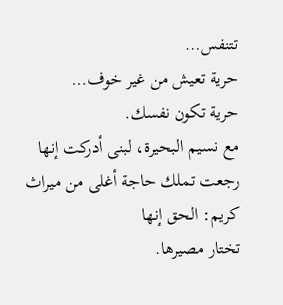تتنفس…
حرية تعيش من غير خوف…
حرية تكون نفسك.
مع نسيم البحيرة، لبنى أدركت إنها رجعت تملك حاجة أغلى من ميراث كريم: الحق إنها
تختار مصيرها.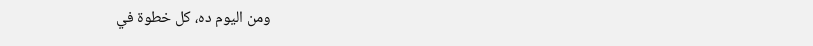ومن اليوم ده، كل خطوة في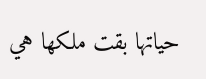حياتها بقت ملكها هي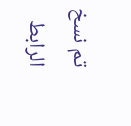تم نسخ الرابط